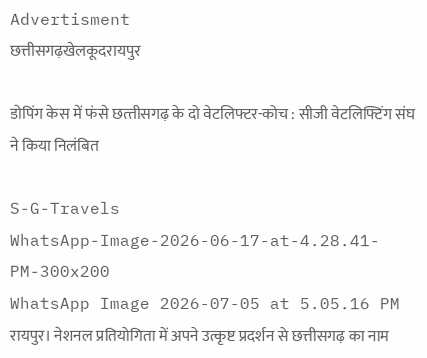Advertisment
छत्तीसगढ़खेलकूदरायपुर

डोपिंग केस में फंसे छत्‍तीसगढ़ के दो वेटलिफ्टर-कोच : सीजी वेटलिफ्टिंग संघ ने किया निलंबित

S-G-Travels
WhatsApp-Image-2026-06-17-at-4.28.41-PM-300x200
WhatsApp Image 2026-07-05 at 5.05.16 PM
रायपुर। नेशनल प्रतियोगिता में अपने उत्कृष्ट प्रदर्शन से छत्तीसगढ़ का नाम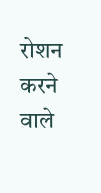रोशन करने वाले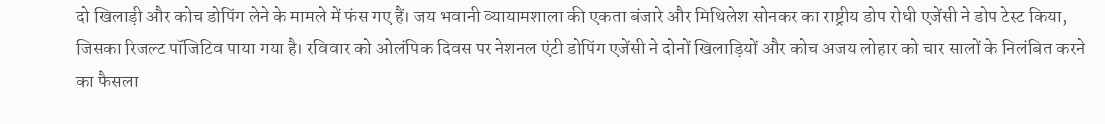दो खिलाड़ी और कोच डोपिंग लेने के मामले में फंस गए हैं। जय भवानी व्यायामशाला की एकता बंजारे और मिथिलेश सोनकर का राष्ट्रीय डोप रोधी एजेंसी ने डोप टेस्ट किया, जिसका रिजल्ट पॉजिटिव पाया गया है। रविवार को ओलंपिक दिवस पर नेशनल एंटी डोपिंग एजेंसी ने दोनों खिलाड़ियों और कोच अजय लोहार को चार सालों के निलंबित करने का फैसला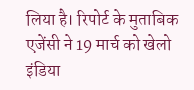लिया है। रिपोर्ट के मुताबिक एजेंसी ने 19 मार्च को खेलो इंडिया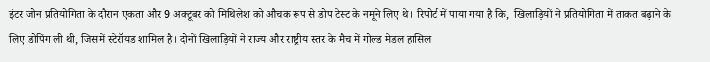इंटर जोन प्रतियोगिता के दौरान एकता और 9 अक्टूबर को मिथिलेश को औचक रूप से डोप टेस्ट के नमूने लिए थे। रिपोर्ट में पाया गया है कि,  खिलाड़ियों ने प्रतियोगिता में ताकत बढ़ाने के लिए डोपिंग ली थी, जिसमें स्टेरॉयड शामिल है। दोनों खिलाड़ियों ने राज्य और राष्ट्रीय स्तर के मैच में गोल्ड मेडल हासिल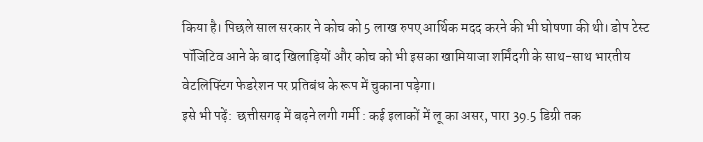किया है। पिछले साल सरकार ने कोच को 5 लाख रुपए आर्थिक मदद करने की भी घोषणा की थी। डोप टेस्ट पॉजिटिव आने के बाद खिलाड़ियों और कोच को भी इसका खामियाजा शर्मिंदगी के साथ-साथ भारतीय वेटलिफ्टिंग फेडरेशन पर प्रतिबंध के रूप में चुकाना पड़ेगा।
इसे भी पढ़ें:  छत्तीसगढ़ में बढ़ने लगी गर्मी : कई इलाकों में लू का असर, पारा 39.5 डिग्री तक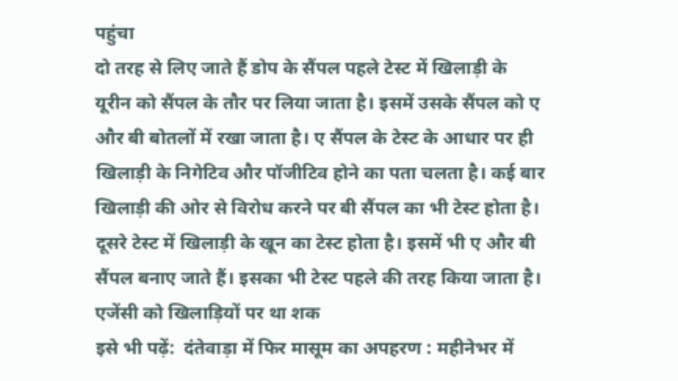पहुंचा
दो तरह से लिए जाते हैं डोप के सैंपल पहले टेस्ट में खिलाड़ी के यूरीन को सैंपल के तौर पर लिया जाता है। इसमें उसके सैंपल को ए और बी बोतलों में रखा जाता है। ए सैंपल के टेस्ट के आधार पर ही खिलाड़ी के निगेटिव और पॉजीटिव होने का पता चलता है। कई बार खिलाड़ी की ओर से विरोध करने पर बी सैंपल का भी टेस्ट होता है। दूसरे टेस्ट में खिलाड़ी के खून का टेस्ट होता है। इसमें भी ए और बी सैंपल बनाए जाते हैं। इसका भी टेस्ट पहले की तरह किया जाता है। एजेंसी को खिलाड़ियों पर था शक
इसे भी पढ़ें:  दंतेवाड़ा में फिर मासूम का अपहरण : महीनेभर में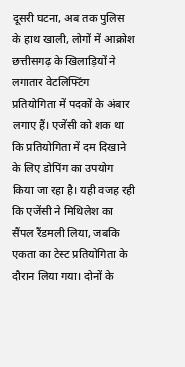दूसरी घटना, अब तक पुलिस के हाथ खाली, लोगों में आक्रोश
छत्तीसगढ़ के खिलाड़ियों ने लगातार वेटलिफ्टिंग प्रतियोगिता में पदकों के अंबार लगाए हैं। एजेंसी को शक था कि प्रतियोगिता में दम दिखाने के लिए डोपिंग का उपयोग किया जा रहा है। यही वजह रही कि एजेंसी ने मिथिलेश का सैंपल रैंडमली लिया, जबकि एकता का टेस्ट प्रतियोगिता के दौरान लिया गया। दोनों के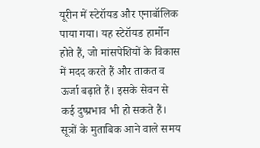यूरीन में स्टेरॉयड और एनाबॉलिक पाया गया। यह स्टेरॉयड हार्मोन होते हैं, जो मांसपेशियों के विकास में मदद करते हैं और ताकत व ऊर्जा बढ़ाते हैं। इसके सेवन से कई दुष्प्रभाव भी हो सकते हैं। सूत्रों के मुताबिक आने वाले समय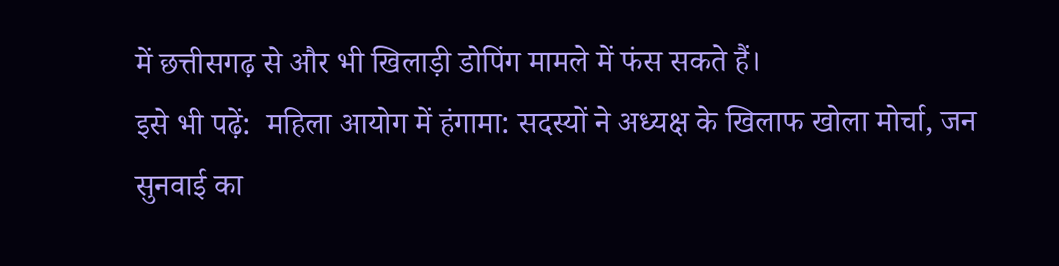में छत्तीसगढ़ से और भी खिलाड़ी डोपिंग मामले में फंस सकते हैं।
इसे भी पढ़ें:  महिला आयोग में हंगामा: सदस्यों ने अध्यक्ष के खिलाफ खोला मोर्चा, जन सुनवाई का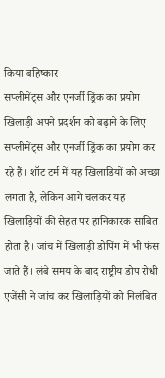किया बहिष्कार
सप्लीमेंट्स और एनर्जी ड्रिंक का प्रयोग खिलाड़ी अपने प्रदर्शन को बढ़ाने के लिए सप्लीमेंट्स और एनर्जी ड्रिंक का प्रयोग कर रहे हैं। शॉट टर्म में यह खिलाडियों को अच्छा लगता है, लेकिन आगे चलकर यह खिलाड़ियों की सेहत पर हानिकारक साबित होता है। जांच में खिलाड़ी डोपिंग में भी फंस जाते हैं। लंबे समय के बाद राष्ट्रीय डोप रोधी एजेंसी ने जांच कर खिलाड़ियों को निलंबित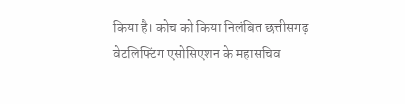किया है। कोच को किया निलंबित छत्तीसगढ़ वेटलिफ्टिंग एसोसिएशन के महासचिव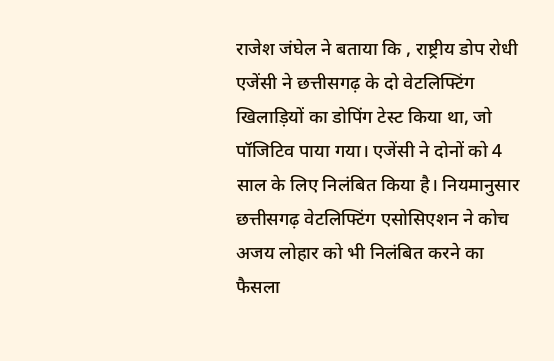राजेश जंघेल ने बताया कि , राष्ट्रीय डोप रोधी एजेंसी ने छत्तीसगढ़ के दो वेटलिफ्टिंग खिलाड़ियों का डोपिंग टेस्ट किया था, जो पॉजिटिव पाया गया। एजेंसी ने दोनों को 4 साल के लिए निलंबित किया है। नियमानुसार छत्तीसगढ़ वेटलिफ्टिंग एसोसिएशन ने कोच अजय लोहार को भी निलंबित करने का फैसला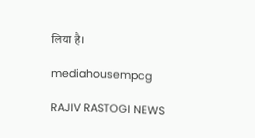लिया है।

mediahousempcg

RAJIV RASTOGI NEWS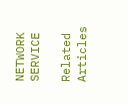NETWORK SERVICE

Related Articles